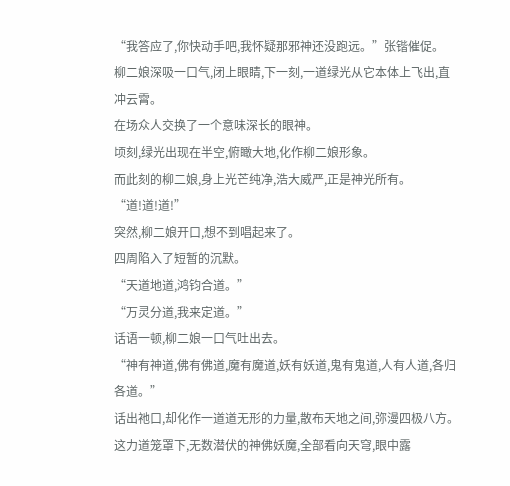“我答应了,你快动手吧,我怀疑那邪神还没跑远。”张锴催促。
柳二娘深吸一口气,闭上眼睛,下一刻,一道绿光从它本体上飞出,直冲云霄。
在场众人交换了一个意味深长的眼神。
顷刻,绿光出现在半空,俯瞰大地,化作柳二娘形象。
而此刻的柳二娘,身上光芒纯净,浩大威严,正是神光所有。
“道!道!道!”
突然,柳二娘开口,想不到唱起来了。
四周陷入了短暂的沉默。
“天道地道,鸿钧合道。”
“万灵分道,我来定道。”
话语一顿,柳二娘一口气吐出去。
“神有神道,佛有佛道,魔有魔道,妖有妖道,鬼有鬼道,人有人道,各归各道。”
话出祂口,却化作一道道无形的力量,散布天地之间,弥漫四极八方。
这力道笼罩下,无数潜伏的神佛妖魔,全部看向天穹,眼中露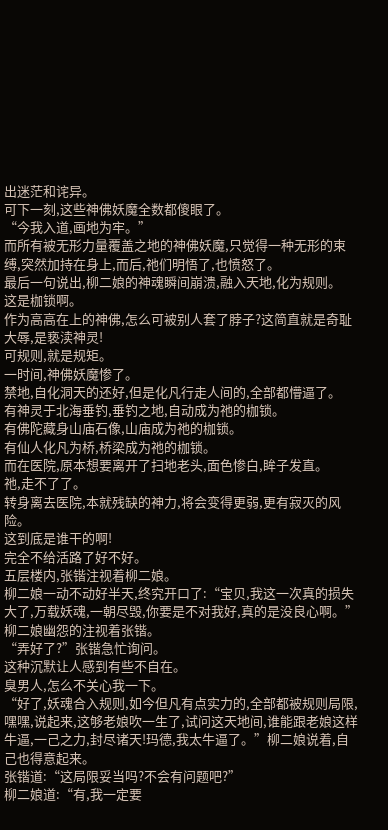出迷茫和诧异。
可下一刻,这些神佛妖魔全数都傻眼了。
“今我入道,画地为牢。”
而所有被无形力量覆盖之地的神佛妖魔,只觉得一种无形的束缚,突然加持在身上,而后,祂们明悟了,也愤怒了。
最后一句说出,柳二娘的神魂瞬间崩溃,融入天地,化为规则。
这是枷锁啊。
作为高高在上的神佛,怎么可被别人套了脖子?这简直就是奇耻大辱,是亵渎神灵!
可规则,就是规矩。
一时间,神佛妖魔惨了。
禁地,自化洞天的还好,但是化凡行走人间的,全部都懵逼了。
有神灵于北海垂钓,垂钓之地,自动成为祂的枷锁。
有佛陀藏身山庙石像,山庙成为祂的枷锁。
有仙人化凡为桥,桥梁成为祂的枷锁。
而在医院,原本想要离开了扫地老头,面色惨白,眸子发直。
祂,走不了了。
转身离去医院,本就残缺的神力,将会变得更弱,更有寂灭的风险。
这到底是谁干的啊!
完全不给活路了好不好。
五层楼内,张锴注视着柳二娘。
柳二娘一动不动好半天,终究开口了:“宝贝,我这一次真的损失大了,万载妖魂,一朝尽毁,你要是不对我好,真的是没良心啊。”
柳二娘幽怨的注视着张锴。
“弄好了?”张锴急忙询问。
这种沉默让人感到有些不自在。
臭男人,怎么不关心我一下。
“好了,妖魂合入规则,如今但凡有点实力的,全部都被规则局限,嘿嘿,说起来,这够老娘吹一生了,试问这天地间,谁能跟老娘这样牛逼,一己之力,封尽诸天!玛德,我太牛逼了。”柳二娘说着,自己也得意起来。
张锴道:“这局限妥当吗?不会有问题吧?”
柳二娘道:“有,我一定要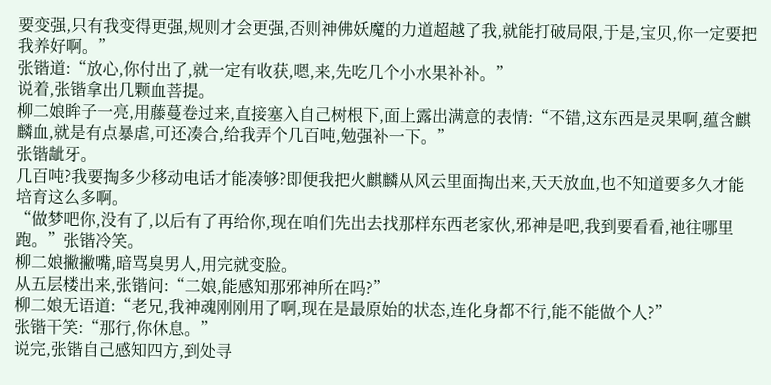要变强,只有我变得更强,规则才会更强,否则神佛妖魔的力道超越了我,就能打破局限,于是,宝贝,你一定要把我养好啊。”
张锴道:“放心,你付出了,就一定有收获,嗯,来,先吃几个小水果补补。”
说着,张锴拿出几颗血菩提。
柳二娘眸子一亮,用藤蔓卷过来,直接塞入自己树根下,面上露出满意的表情:“不错,这东西是灵果啊,蕴含麒麟血,就是有点暴虐,可还凑合,给我弄个几百吨,勉强补一下。”
张锴龇牙。
几百吨?我要掏多少移动电话才能凑够?即便我把火麒麟从风云里面掏出来,天天放血,也不知道要多久才能培育这么多啊。
“做梦吧你,没有了,以后有了再给你,现在咱们先出去找那样东西老家伙,邪神是吧,我到要看看,祂往哪里跑。”张锴冷笑。
柳二娘撇撇嘴,暗骂臭男人,用完就变脸。
从五层楼出来,张锴问:“二娘,能感知那邪神所在吗?”
柳二娘无语道:“老兄,我神魂刚刚用了啊,现在是最原始的状态,连化身都不行,能不能做个人?”
张锴干笑:“那行,你休息。”
说完,张锴自己感知四方,到处寻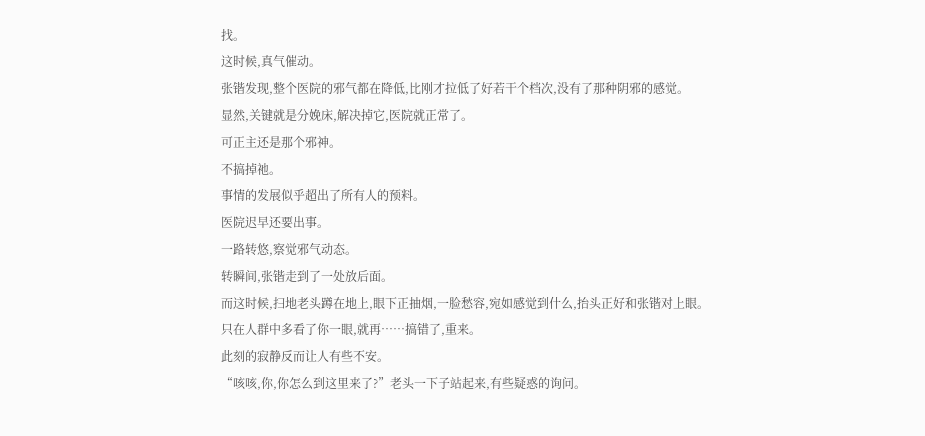找。
这时候,真气催动。
张锴发现,整个医院的邪气都在降低,比刚才拉低了好若干个档次,没有了那种阴邪的感觉。
显然,关键就是分娩床,解决掉它,医院就正常了。
可正主还是那个邪神。
不搞掉祂。
事情的发展似乎超出了所有人的预料。
医院迟早还要出事。
一路转悠,察觉邪气动态。
转瞬间,张锴走到了一处放后面。
而这时候,扫地老头蹲在地上,眼下正抽烟,一脸愁容,宛如感觉到什么,抬头正好和张锴对上眼。
只在人群中多看了你一眼,就再……搞错了,重来。
此刻的寂静反而让人有些不安。
“咳咳,你,你怎么到这里来了?”老头一下子站起来,有些疑惑的询问。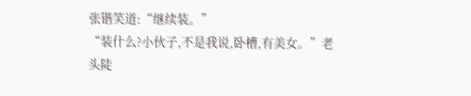张锴笑道:“继续装。”
“装什么?小伙子,不是我说,卧槽,有美女。”老头陡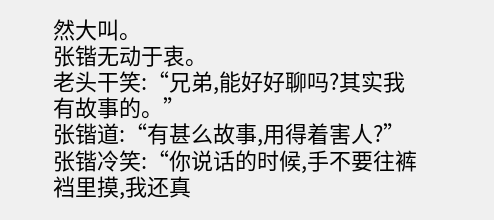然大叫。
张锴无动于衷。
老头干笑:“兄弟,能好好聊吗?其实我有故事的。”
张锴道:“有甚么故事,用得着害人?”
张锴冷笑:“你说话的时候,手不要往裤裆里摸,我还真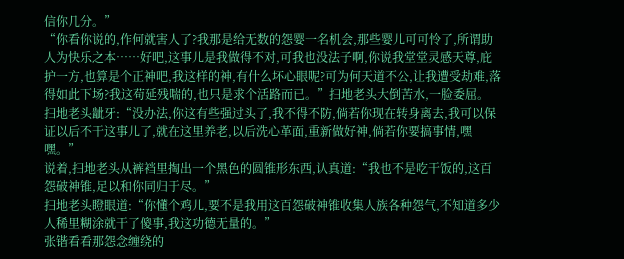信你几分。”
“你看你说的,作何就害人了?我那是给无数的怨婴一名机会,那些婴儿可可怜了,所谓助人为快乐之本……好吧,这事儿是我做得不对,可我也没法子啊,你说我堂堂灵感天尊,庇护一方,也算是个正神吧,我这样的神,有什么坏心眼呢?可为何天道不公,让我遭受劫难,落得如此下场?我这苟延残喘的,也只是求个活路而已。”扫地老头大倒苦水,一脸委屈。
扫地老头龇牙:“没办法,你这有些强过头了,我不得不防,倘若你现在转身离去,我可以保证以后不干这事儿了,就在这里养老,以后洗心革面,重新做好神,倘若你要搞事情,嘿嘿。”
说着,扫地老头从裤裆里掏出一个黑色的圆锥形东西,认真道:“我也不是吃干饭的,这百怨破神锥,足以和你同归于尽。”
扫地老头瞪眼道:“你懂个鸡儿,要不是我用这百怨破神锥收集人族各种怨气,不知道多少人稀里糊涂就干了傻事,我这功德无量的。”
张锴看看那怨念缠绕的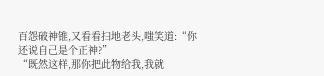百怨破神锥,又看看扫地老头,嗤笑道:“你还说自己是个正神?”
“既然这样,那你把此物给我,我就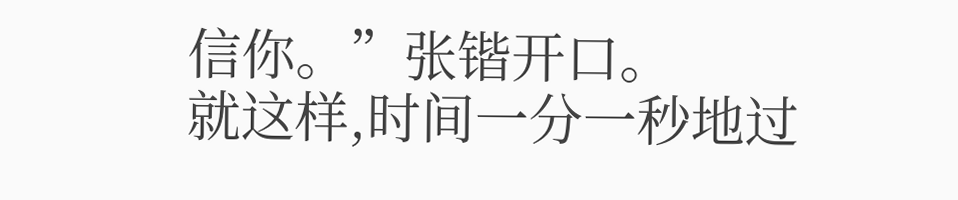信你。”张锴开口。
就这样,时间一分一秒地过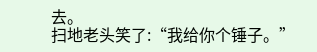去。
扫地老头笑了:“我给你个锤子。”